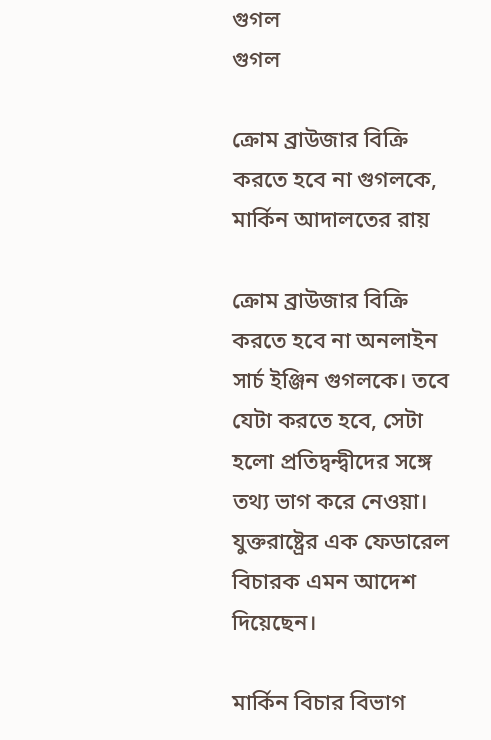গুগল
গুগল

ক্রোম ব্রাউজার বিক্রি করতে হবে না গুগলকে, মার্কিন আদালতের রায়

ক্রোম ব্রাউজার বিক্রি করতে হবে না অনলাইন সার্চ ইঞ্জিন গুগলকে। তবে যেটা করতে হবে, সেটা হলো প্রতিদ্বন্দ্বীদের সঙ্গে তথ্য ভাগ করে নেওয়া। যুক্তরাষ্ট্রের এক ফেডারেল বিচারক এমন আদেশ দিয়েছেন।

মার্কিন বিচার বিভাগ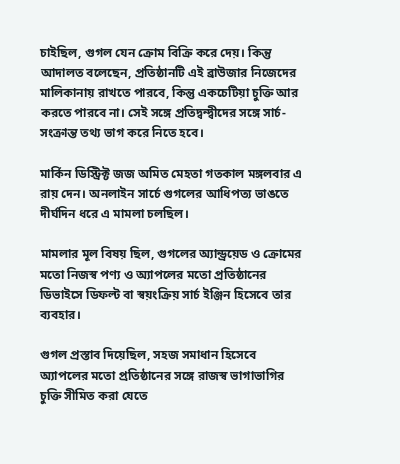চাইছিল, গুগল যেন ক্রোম বিক্রি করে দেয়। কিন্তু আদালত বলেছেন, প্রতিষ্ঠানটি এই ব্রাউজার নিজেদের মালিকানায় রাখতে পারবে, কিন্তু একচেটিয়া চুক্তি আর করতে পারবে না। সেই সঙ্গে প্রতিদ্বন্দ্বীদের সঙ্গে সার্চ-সংক্রান্ত তথ্য ভাগ করে নিতে হবে।

মার্কিন ডিস্ট্রিক্ট জজ অমিত মেহতা গতকাল মঙ্গলবার এ রায় দেন। অনলাইন সার্চে গুগলের আধিপত্য ভাঙতে দীর্ঘদিন ধরে এ মামলা চলছিল।

মামলার মূল বিষয় ছিল, গুগলের অ্যান্ড্রয়েড ও ক্রোমের মতো নিজস্ব পণ্য ও অ্যাপলের মতো প্রতিষ্ঠানের ডিভাইসে ডিফল্ট বা স্বয়ংক্রিয় সার্চ ইঞ্জিন হিসেবে তার ব্যবহার।

গুগল প্রস্তাব দিয়েছিল, সহজ সমাধান হিসেবে অ্যাপলের মতো প্রতিষ্ঠানের সঙ্গে রাজস্ব ভাগাভাগির চুক্তি সীমিত করা যেতে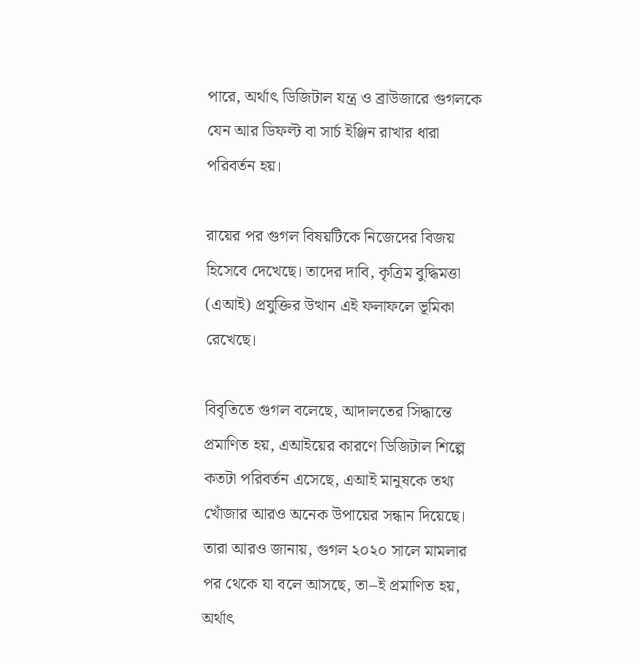পারে, অর্থাৎ ডিজিটাল যন্ত্র ও ব্রাউজারে গুগলকে যেন আর ডিফল্ট বা সার্চ ইঞ্জিন রাখার ধারা পরিবর্তন হয়।

রায়ের পর গুগল বিষয়টিকে নিজেদের বিজয় হিসেবে দেখেছে। তাদের দাবি, কৃত্রিম বুদ্ধিমত্তা (এআই) প্রযুক্তির উত্থান এই ফলাফলে ভূমিকা রেখেছে।

বিবৃতিতে গুগল বলেছে, আদালতের সিদ্ধান্তে প্রমাণিত হয়, এআইয়ের কারণে ডিজিটাল শিল্পে কতটা পরিবর্তন এসেছে, এআই মানুষকে তথ্য খোঁজার আরও অনেক উপায়ের সন্ধান দিয়েছে। তারা আরও জানায়, গুগল ২০২০ সালে মামলার পর থেকে যা বলে আসছে, তা–ই প্রমাণিত হয়, অর্থাৎ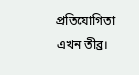প্রতিযোগিতা এখন তীব্র।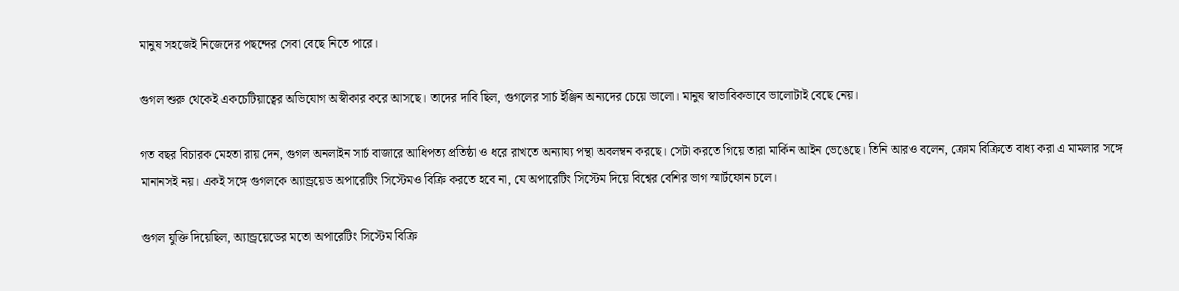মানুষ সহজেই নিজেদের পছন্দের সেবা বেছে নিতে পারে।

গুগল শুরু থেকেই একচেটিয়াত্বের অভিযোগ অস্বীকার করে আসছে। তাদের দাবি ছিল, গুগলের সার্চ ইঞ্জিন অন্যদের চেয়ে ভালো। মানুষ স্বাভাবিকভাবে ভালোটাই বেছে নেয়।

গত বছর বিচারক মেহতা রায় দেন, গুগল অনলাইন সার্চ বাজারে আধিপত্য প্রতিষ্ঠা ও ধরে রাখতে অন্যায্য পন্থা অবলম্বন করছে। সেটা করতে গিয়ে তারা মার্কিন আইন ভেঙেছে। তিনি আরও বলেন, ক্রোম বিক্রিতে বাধ্য করা এ মামলার সঙ্গে মানানসই নয়। একই সঙ্গে গুগলকে অ্যান্ড্রয়েড অপারেটিং সিস্টেমও বিক্রি করতে হবে না, যে অপারেটিং সিস্টেম দিয়ে বিশ্বের বেশির ভাগ স্মার্টফোন চলে।

গুগল যুক্তি দিয়েছিল, অ্যান্ড্রয়েডের মতো অপারেটিং সিস্টেম বিক্রি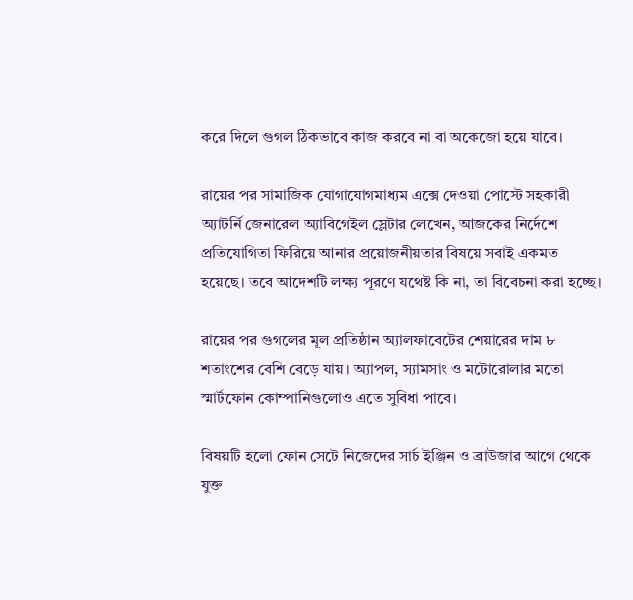করে দিলে গুগল ঠিকভাবে কাজ করবে না বা অকেজো হয়ে যাবে।

রায়ের পর সামাজিক যোগাযোগমাধ্যম এক্সে দেওয়া পোস্টে সহকারী অ্যাটর্নি জেনারেল অ্যাবিগেইল স্লেটার লেখেন, আজকের নির্দেশে প্রতিযোগিতা ফিরিয়ে আনার প্রয়োজনীয়তার বিষয়ে সবাই একমত হয়েছে। তবে আদেশটি লক্ষ্য পূরণে যথেষ্ট কি না, তা বিবেচনা করা হচ্ছে।

রায়ের পর গুগলের মূল প্রতিষ্ঠান অ্যালফাবেটের শেয়ারের দাম ৮ শতাংশের বেশি বেড়ে যায়। অ্যাপল, স্যামসাং ও মটোরোলার মতো স্মার্টফোন কোম্পানিগুলোও এতে সুবিধা পাবে।

বিষয়টি হলো ফোন সেটে নিজেদের সার্চ ইঞ্জিন ও ব্রাউজার আগে থেকে যুক্ত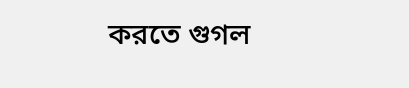করতে গুগল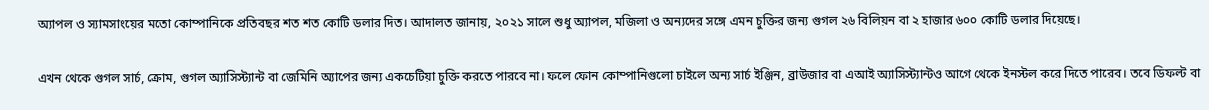অ্যাপল ও স্যামসাংয়ের মতো কোম্পানিকে প্রতিবছর শত শত কোটি ডলার দিত। আদালত জানায়, ২০২১ সালে শুধু অ্যাপল, মজিলা ও অন্যদের সঙ্গে এমন চুক্তির জন্য গুগল ২৬ বিলিয়ন বা ২ হাজার ৬০০ কোটি ডলার দিয়েছে।

এখন থেকে গুগল সার্চ, ক্রোম, গুগল অ্যাসিস্ট্যান্ট বা জেমিনি অ্যাপের জন্য একচেটিয়া চুক্তি করতে পারবে না। ফলে ফোন কোম্পানিগুলো চাইলে অন্য সার্চ ইঞ্জিন, ব্রাউজার বা এআই অ্যাসিস্ট্যান্টও আগে থেকে ইনস্টল করে দিতে পারেব। তবে ডিফল্ট বা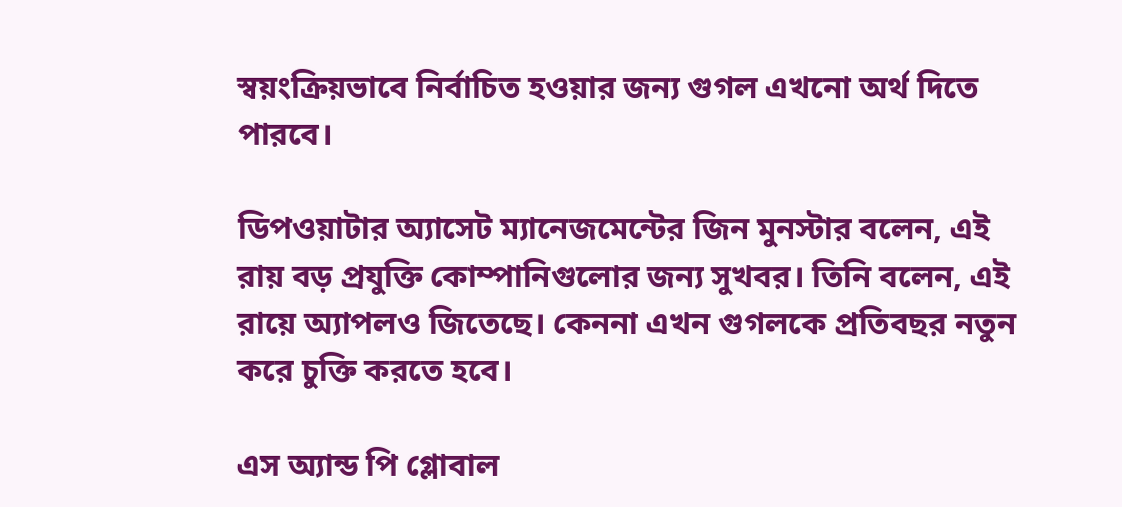স্বয়ংক্রিয়ভাবে নির্বাচিত হওয়ার জন্য গুগল এখনো অর্থ দিতে পারবে।

ডিপওয়াটার অ্যাসেট ম্যানেজমেন্টের জিন মুনস্টার বলেন, এই রায় বড় প্রযুক্তি কোম্পানিগুলোর জন্য সুখবর। তিনি বলেন, এই রায়ে অ্যাপলও জিতেছে। কেননা এখন গুগলকে প্রতিবছর নতুন করে চুক্তি করতে হবে।

এস অ্যান্ড পি গ্লোবাল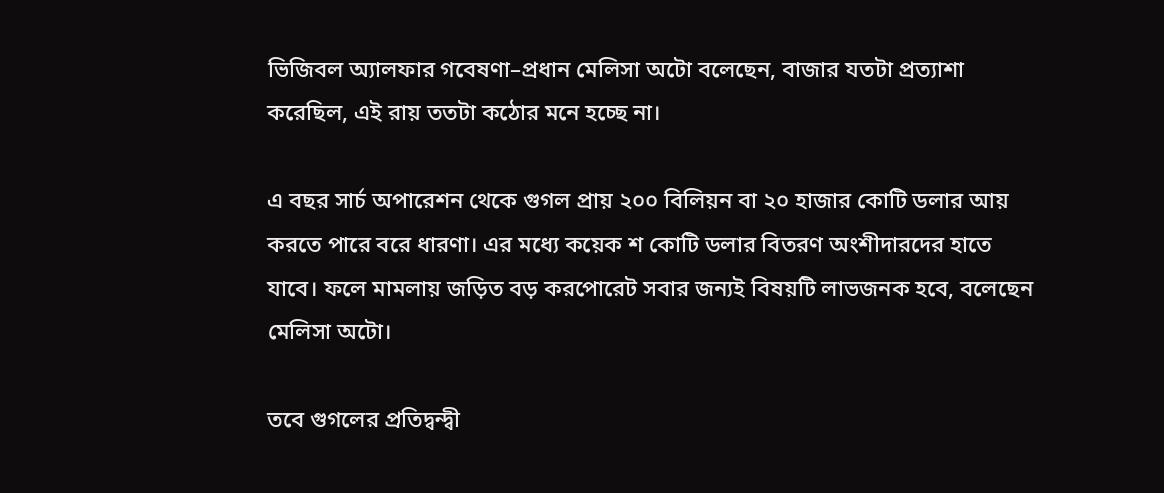ভিজিবল অ্যালফার গবেষণা–প্রধান মেলিসা অটো বলেছেন, বাজার যতটা প্রত্যাশা করেছিল, এই রায় ততটা কঠোর মনে হচ্ছে না।

এ বছর সার্চ অপারেশন থেকে গুগল প্রায় ২০০ বিলিয়ন বা ২০ হাজার কোটি ডলার আয় করতে পারে বরে ধারণা। এর মধ্যে কয়েক শ কোটি ডলার বিতরণ অংশীদারদের হাতে যাবে। ফলে মামলায় জড়িত বড় করপোরেট সবার জন্যই বিষয়টি লাভজনক হবে, বলেছেন মেলিসা অটো।

তবে গুগলের প্রতিদ্বন্দ্বী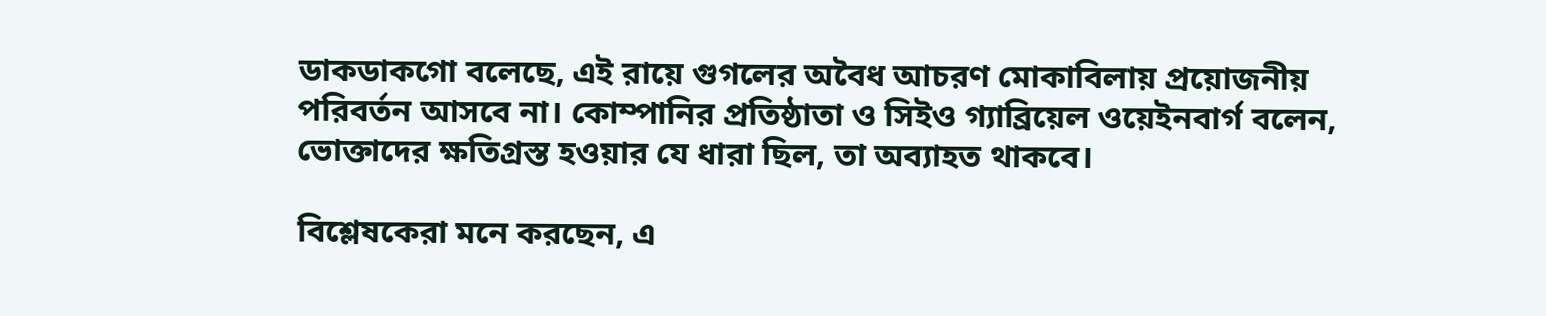ডাকডাকগো বলেছে, এই রায়ে গুগলের অবৈধ আচরণ মোকাবিলায় প্রয়োজনীয় পরিবর্তন আসবে না। কোম্পানির প্রতিষ্ঠাতা ও সিইও গ্যাব্রিয়েল ওয়েইনবার্গ বলেন, ভোক্তাদের ক্ষতিগ্রস্ত হওয়ার যে ধারা ছিল, তা অব্যাহত থাকবে।

বিশ্লেষকেরা মনে করছেন, এ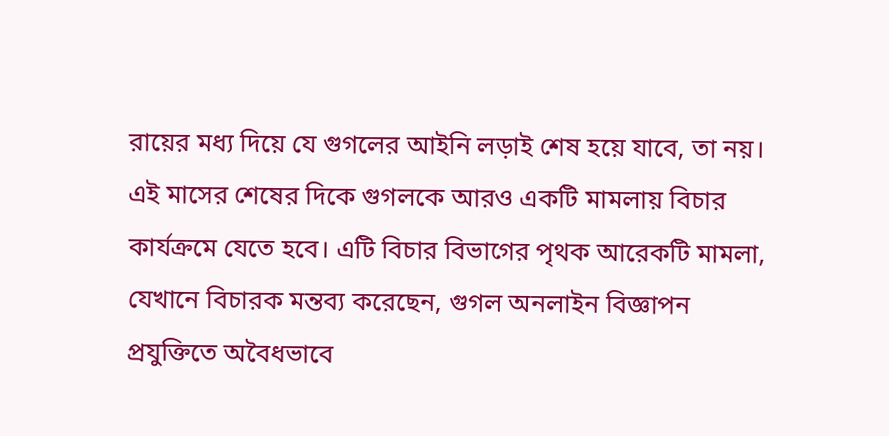রায়ের মধ্য দিয়ে যে গুগলের আইনি লড়াই শেষ হয়ে যাবে, তা নয়। এই মাসের শেষের দিকে গুগলকে আরও একটি মামলায় বিচার কার্যক্রমে যেতে হবে। এটি বিচার বিভাগের পৃথক আরেকটি মামলা, যেখানে বিচারক মন্তব্য করেছেন, গুগল অনলাইন বিজ্ঞাপন প্রযুক্তিতে অবৈধভাবে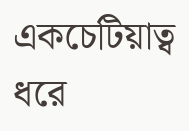একচেটিয়াত্ব ধরে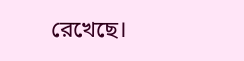রেখেছে।